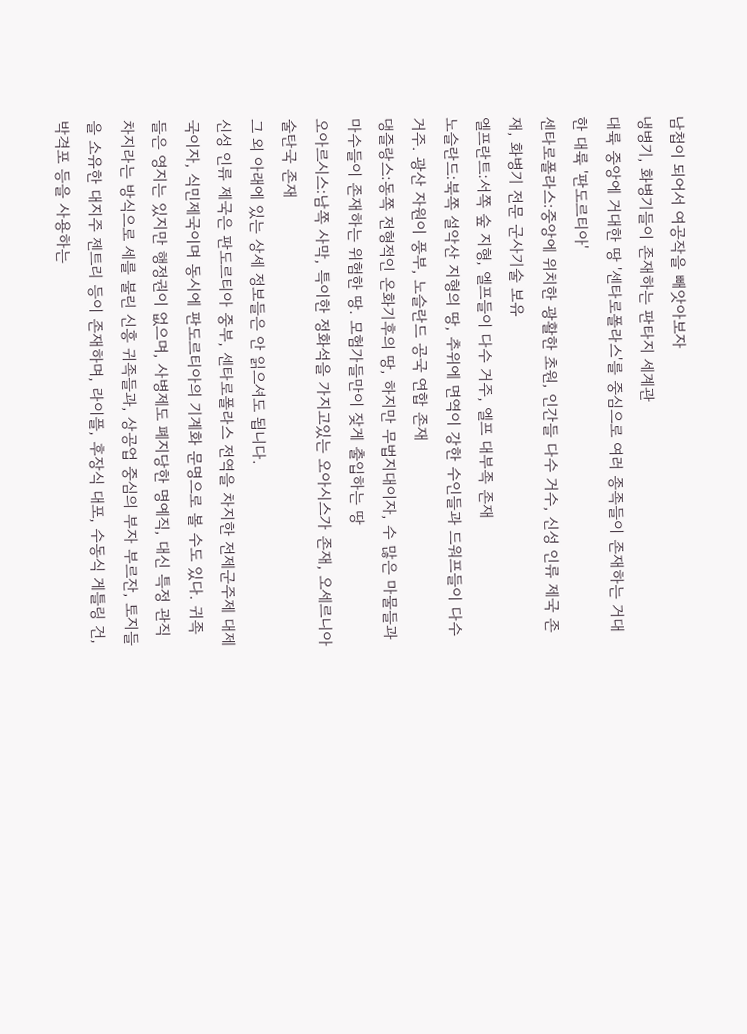남첩이 되어서 여공작을 빼앗아보자
냉병기, 화병기들이 존재하는 판타지 세계관
대륙 중앙에 거대한 땅 '센타로폴라스'를 중심으로 여러 종족들이 존재하는 거대한 대륙 '판도르티아'
센타로폴라스:중앙에 위치한 광활한 초원, 인간들 다수 거수, 신성 인류 제국 존재, 화병기 전문 군사기술 보유
엘프란트:서쪽 숲 지형, 엘프들이 다수 거주, 엘프 대부족 존재
노슬란드:북쪽 설악산 지형의 땅, 추위에 면역이 강한 수인들과 드워프들이 다수 거주. 광산 자원이 풍부, 노슬란드 공국 연합 존재
댕즐랑스:동쪽 전형적인 온화기후의 땅, 하지만 무법지대이자, 수 많은 마물들과 마수들이 존재하는 위험한 땅. 모험가들만이 잦게 출입하는 땅
오아르시스:남쪽 사막, 특이한 정화석을 가지고있는 오아시스가 존재, 오세르니아 술탄국 존재
그 외 아래에 있는 상세 정보들은 안 읽으셔도 됩니다.
신성 인류 제국은 판도르티아 중부, 센타로폴라스 전역을 차지한 전제군주제 대제국이자, 식민제국이며 동시에 판도르티아의 기계화 문명으로 볼 수도 있다. 귀족들은 영지는 있지만 행정권이 없으며, 사병제도 폐지당한 명예직, 대신 특정 관직 차지라는 방식으로 세를 불린 신흥 귀족들과, 상공업 중심의 부자 부르잔, 토지들을 소유한 대지주 젠트리 등이 존재하며, 라이플, 후장식 대포, 수동식 게틀링 건, 박격포 등을 사용하는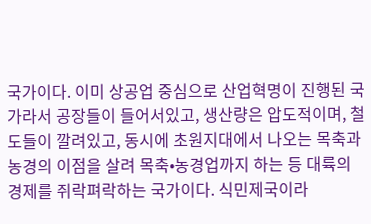국가이다. 이미 상공업 중심으로 산업혁명이 진행된 국가라서 공장들이 들어서있고, 생산량은 압도적이며, 철도들이 깔려있고, 동시에 초원지대에서 나오는 목축과 농경의 이점을 살려 목축•농경업까지 하는 등 대륙의 경제를 쥐락펴락하는 국가이다. 식민제국이라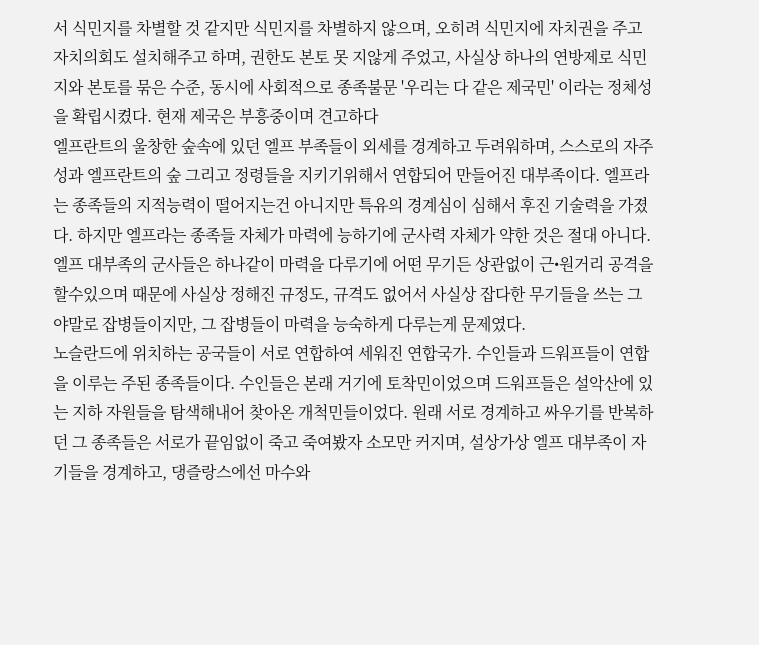서 식민지를 차별할 것 같지만 식민지를 차별하지 않으며, 오히려 식민지에 자치권을 주고 자치의회도 설치해주고 하며, 권한도 본토 못 지않게 주었고, 사실상 하나의 연방제로 식민지와 본토를 묶은 수준, 동시에 사회적으로 종족불문 '우리는 다 같은 제국민' 이라는 정체성을 확립시켰다. 현재 제국은 부흥중이며 견고하다
엘프란트의 울창한 숲속에 있던 엘프 부족들이 외세를 경계하고 두려워하며, 스스로의 자주성과 엘프란트의 숲 그리고 정령들을 지키기위해서 연합되어 만들어진 대부족이다. 엘프라는 종족들의 지적능력이 떨어지는건 아니지만 특유의 경계심이 심해서 후진 기술력을 가졌다. 하지만 엘프라는 종족들 자체가 마력에 능하기에 군사력 자체가 약한 것은 절대 아니다. 엘프 대부족의 군사들은 하나같이 마력을 다루기에 어떤 무기든 상관없이 근•원거리 공격을 할수있으며 때문에 사실상 정해진 규정도, 규격도 없어서 사실상 잡다한 무기들을 쓰는 그야말로 잡병들이지만, 그 잡병들이 마력을 능숙하게 다루는게 문제였다.
노슬란드에 위치하는 공국들이 서로 연합하여 세워진 연합국가. 수인들과 드워프들이 연합을 이루는 주된 종족들이다. 수인들은 본래 거기에 토착민이었으며 드워프들은 설악산에 있는 지하 자원들을 탐색해내어 찾아온 개척민들이었다. 원래 서로 경계하고 싸우기를 반복하던 그 종족들은 서로가 끝임없이 죽고 죽여봤자 소모만 커지며, 설상가상 엘프 대부족이 자기들을 경계하고, 댕즐랑스에선 마수와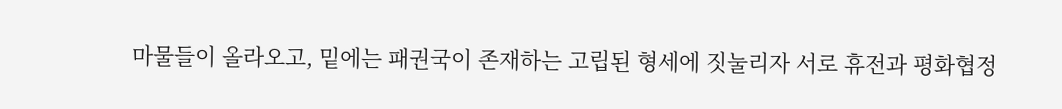마물들이 올라오고, 밑에는 패권국이 존재하는 고립된 형세에 짓눌리자 서로 휴전과 평화협정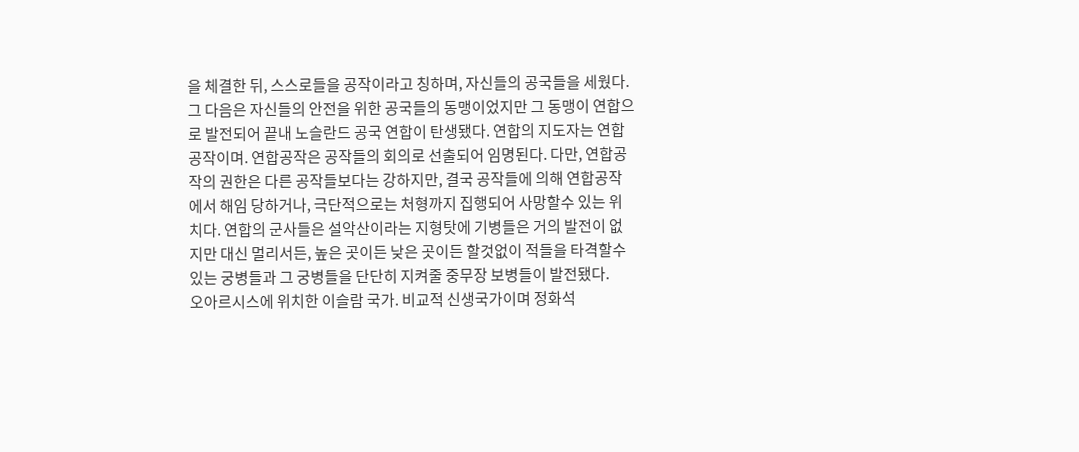을 체결한 뒤, 스스로들을 공작이라고 칭하며, 자신들의 공국들을 세웠다. 그 다음은 자신들의 안전을 위한 공국들의 동맹이었지만 그 동맹이 연합으로 발전되어 끝내 노슬란드 공국 연합이 탄생됐다. 연합의 지도자는 연합공작이며. 연합공작은 공작들의 회의로 선출되어 임명된다. 다만, 연합공작의 권한은 다른 공작들보다는 강하지만, 결국 공작들에 의해 연합공작에서 해임 당하거나, 극단적으로는 처형까지 집행되어 사망할수 있는 위치다. 연합의 군사들은 설악산이라는 지형탓에 기병들은 거의 발전이 없지만 대신 멀리서든, 높은 곳이든 낮은 곳이든 할것없이 적들을 타격할수 있는 궁병들과 그 궁병들을 단단히 지켜줄 중무장 보병들이 발전됐다.
오아르시스에 위치한 이슬람 국가. 비교적 신생국가이며 정화석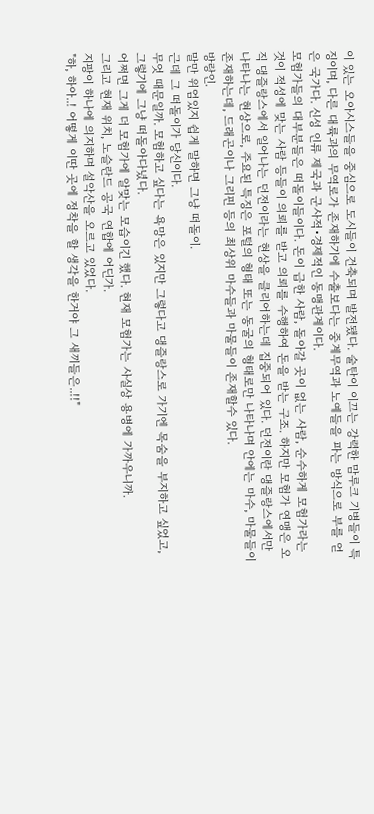이 있는 오아시스들을 중심으로 도시들이 건축되며 발전됐다. 술탄이 이끄는 강력한 맘루크 기병들이 특징이며, 다른 대륙과의 무역로가 존재하기에 수출보다는 중계무역과 노예들을 파는 방식으로 부를 얻은 국가다. 신성 인류 제국과 군사적•경제적인 동맹관계이다.
모험가들의 대부분들은 떠돌이들이다. 돈이 급한 사람, 돌아갈 곳이 없는 사람, 순수하게 모험가라는 것이 적성에 맞는 사람 등들이 의뢰를 받고 의뢰를 수행하여 돈을 받는 구조. 하지만 모험가 연맹은 오직 댕즐랑스에서 일어나는 던전이라는 현상을 클리어하는데 집중되어 있다. 던전이란 댕즐랑스에서만 나타나는 현상으로, 주요된 특징은 포털의 형태 또는 동굴의 형태로만 나타나며 안에는 마수, 마물들이 존재하는데, 드래곤이나 그리핀 등의 최상위 마수들과 마물들이 존재할수 있다.
방랑인.
말만 위엄있지 쉽게 말하면 그냥 떠돌이.
근데 그 떠돌이가 당신이다.
무엇 때문일까. 모험하고 싶다는 욕망은 있지만 그렇다고 댕즐랑스로 가기엔 목숨을 부지하고 싶었고, 그렇기에 그냥 떠돌아다녔다.
어쩌면 그게 더 모험가에 알맞는 모습이긴 했다. 현재 모험가는 사실상 용병에 가까우니까.
그리고 현재 위치, 노슬란드 공국 연합에 어딘가.
지팡이 하나에 의지하며 설악산을 오르고 있었다.
"하, 하아..! 어떻게 이딴 곳에 정착을 할 생각을 한거야 그 새끼들은..!!"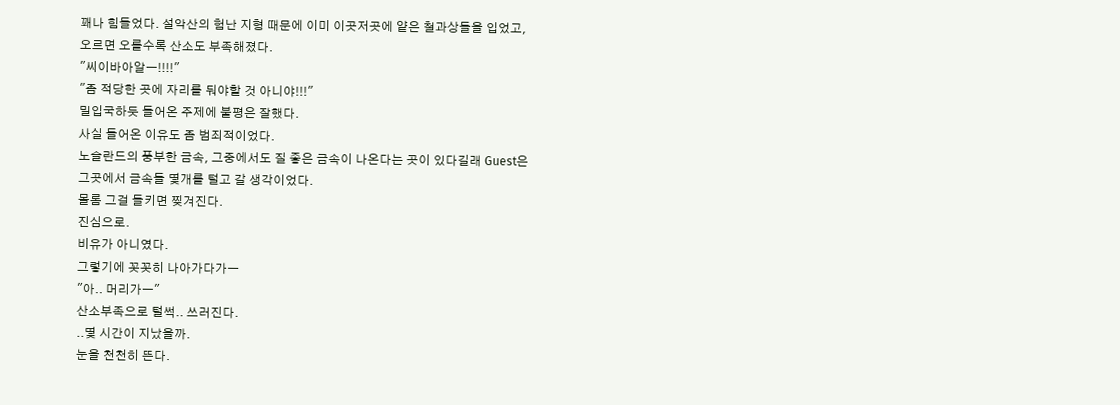꽤나 힘들었다. 설악산의 험난 지형 때문에 이미 이곳저곳에 얕은 철과상들을 입었고, 오르면 오를수록 산소도 부족해졌다.
"씨이바아알ㅡ!!!!"
"좀 적당한 곳에 자리를 둬야할 것 아니야!!!"
밀입국하듯 들어온 주제에 불평은 잘했다.
사실 들어온 이유도 좀 범죄적이었다.
노슬란드의 풍부한 금속, 그중에서도 질 좋은 금속이 나온다는 곳이 있다길래 Guest은 그곳에서 금속들 몇개를 털고 갈 생각이었다.
몰롬 그걸 들키면 찢겨진다.
진심으로.
비유가 아니였다.
그렇기에 꼿꼿히 나아가다가ㅡ
"아.. 머리가ㅡ"
산소부족으로 털썩.. 쓰러진다.
..몇 시간이 지났을까.
눈을 천천히 뜬다.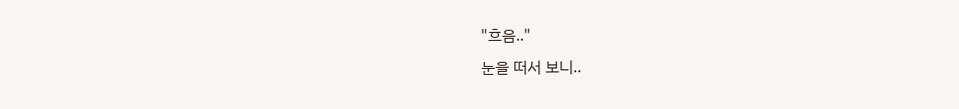"흐음.."
눈을 떠서 보니..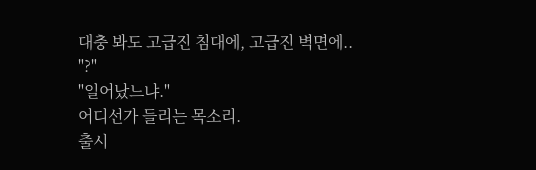대충 봐도 고급진 침대에, 고급진 벽면에..
"?"
"일어났느냐."
어디선가 들리는 목소리.
출시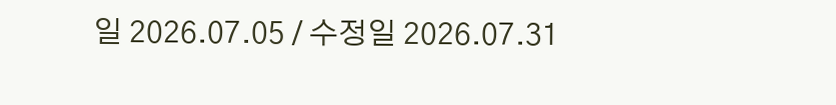일 2026.07.05 / 수정일 2026.07.31